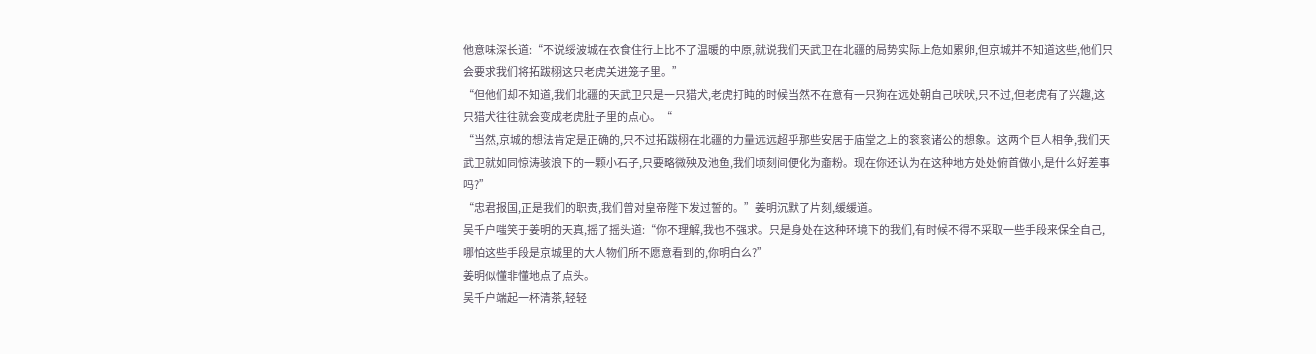他意味深长道:“不说绥波城在衣食住行上比不了温暖的中原,就说我们天武卫在北疆的局势实际上危如累卵,但京城并不知道这些,他们只会要求我们将拓跋栩这只老虎关进笼子里。”
“但他们却不知道,我们北疆的天武卫只是一只猎犬,老虎打盹的时候当然不在意有一只狗在远处朝自己吠吠,只不过,但老虎有了兴趣,这只猎犬往往就会变成老虎肚子里的点心。“
“当然,京城的想法肯定是正确的,只不过拓跋栩在北疆的力量远远超乎那些安居于庙堂之上的衮衮诸公的想象。这两个巨人相争,我们天武卫就如同惊涛骇浪下的一颗小石子,只要略微殃及池鱼,我们顷刻间便化为齑粉。现在你还认为在这种地方处处俯首做小,是什么好差事吗?”
“忠君报国,正是我们的职责,我们曾对皇帝陛下发过誓的。”姜明沉默了片刻,缓缓道。
吴千户嗤笑于姜明的天真,摇了摇头道:“你不理解,我也不强求。只是身处在这种环境下的我们,有时候不得不采取一些手段来保全自己,哪怕这些手段是京城里的大人物们所不愿意看到的,你明白么?”
姜明似懂非懂地点了点头。
吴千户端起一杯清茶,轻轻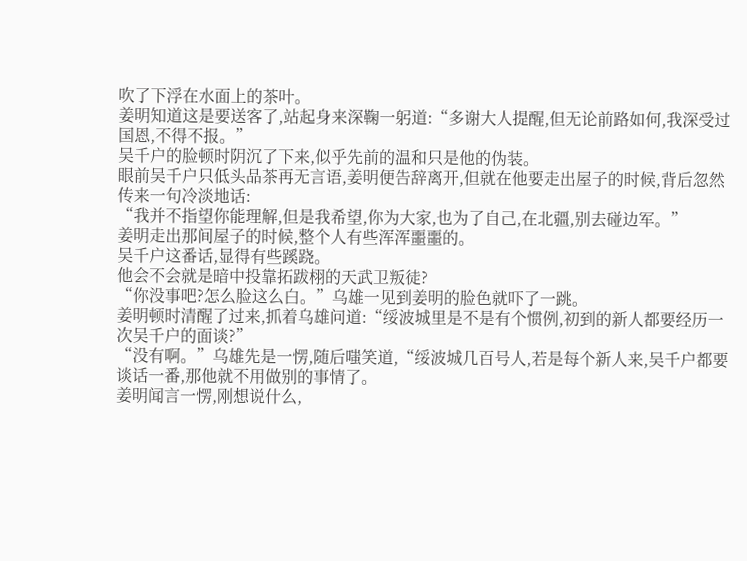吹了下浮在水面上的茶叶。
姜明知道这是要送客了,站起身来深鞠一躬道:“多谢大人提醒,但无论前路如何,我深受过国恩,不得不报。”
吴千户的脸顿时阴沉了下来,似乎先前的温和只是他的伪装。
眼前吴千户只低头品茶再无言语,姜明便告辞离开,但就在他要走出屋子的时候,背后忽然传来一句冷淡地话:
“我并不指望你能理解,但是我希望,你为大家,也为了自己,在北疆,别去碰边军。”
姜明走出那间屋子的时候,整个人有些浑浑噩噩的。
吴千户这番话,显得有些蹊跷。
他会不会就是暗中投靠拓跋栩的天武卫叛徒?
“你没事吧?怎么脸这么白。”乌雄一见到姜明的脸色就吓了一跳。
姜明顿时清醒了过来,抓着乌雄问道:“绥波城里是不是有个惯例,初到的新人都要经历一次吴千户的面谈?”
“没有啊。”乌雄先是一愣,随后嗤笑道,“绥波城几百号人,若是每个新人来,吴千户都要谈话一番,那他就不用做别的事情了。
姜明闻言一愣,刚想说什么,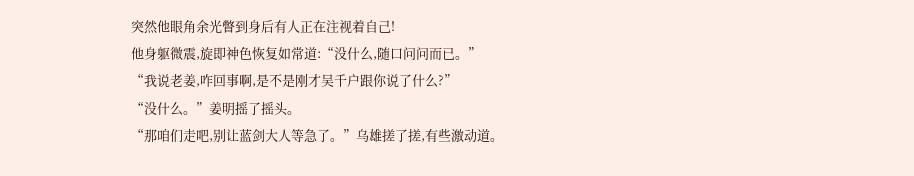突然他眼角余光瞥到身后有人正在注视着自己!
他身躯微震,旋即神色恢复如常道:“没什么,随口问问而已。”
“我说老姜,咋回事啊,是不是刚才吴千户跟你说了什么?”
“没什么。”姜明摇了摇头。
“那咱们走吧,别让蓝剑大人等急了。”乌雄搓了搓,有些激动道。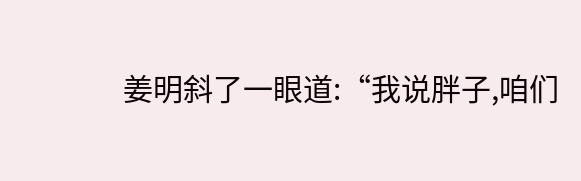姜明斜了一眼道:“我说胖子,咱们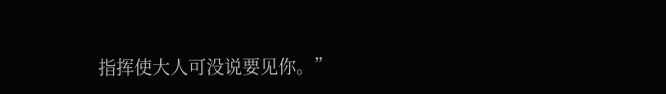指挥使大人可没说要见你。”